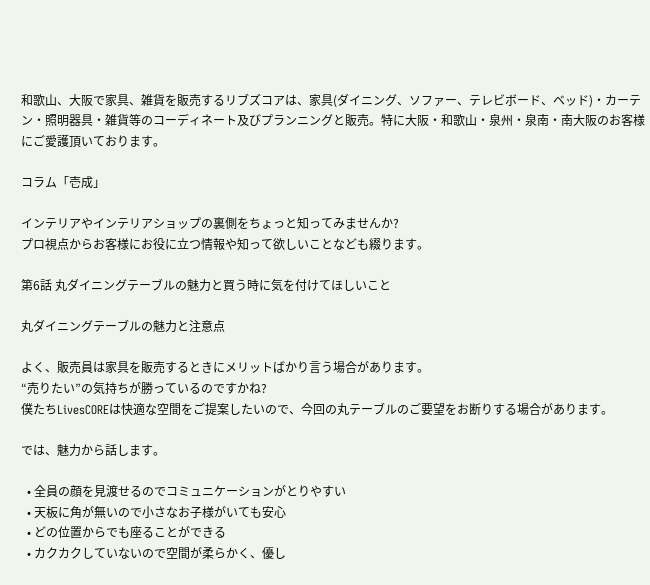和歌山、大阪で家具、雑貨を販売するリブズコアは、家具(ダイニング、ソファー、テレビボード、ベッド)・カーテン・照明器具・雑貨等のコーディネート及びプランニングと販売。特に大阪・和歌山・泉州・泉南・南大阪のお客様にご愛護頂いております。

コラム「壱成」

インテリアやインテリアショップの裏側をちょっと知ってみませんか?
プロ視点からお客様にお役に立つ情報や知って欲しいことなども綴ります。

第6話 丸ダイニングテーブルの魅力と買う時に気を付けてほしいこと

丸ダイニングテーブルの魅力と注意点

よく、販売員は家具を販売するときにメリットばかり言う場合があります。
“売りたい”の気持ちが勝っているのですかね?
僕たちLivesCOREは快適な空間をご提案したいので、今回の丸テーブルのご要望をお断りする場合があります。

では、魅力から話します。

  • 全員の顔を見渡せるのでコミュニケーションがとりやすい
  • 天板に角が無いので小さなお子様がいても安心
  • どの位置からでも座ることができる
  • カクカクしていないので空間が柔らかく、優し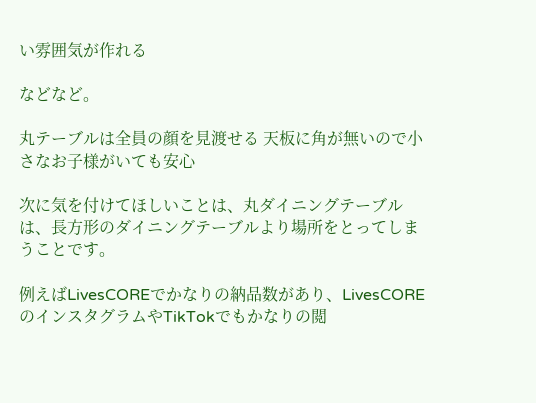い雰囲気が作れる

などなど。

丸テーブルは全員の顔を見渡せる 天板に角が無いので小さなお子様がいても安心

次に気を付けてほしいことは、丸ダイニングテーブルは、長方形のダイニングテーブルより場所をとってしまうことです。

例えばLivesCOREでかなりの納品数があり、LivesCOREのインスタグラムやTikTokでもかなりの閲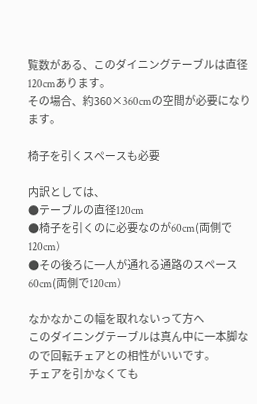覧数がある、このダイニングテーブルは直径120cmあります。
その場合、約360×360cmの空間が必要になります。

椅子を引くスペースも必要

内訳としては、
●テーブルの直径120cm
●椅子を引くのに必要なのが60cm(両側で120cm)
●その後ろに一人が通れる通路のスペース60cm(両側で120cm)

なかなかこの幅を取れないって方へ
このダイニングテーブルは真ん中に一本脚なので回転チェアとの相性がいいです。
チェアを引かなくても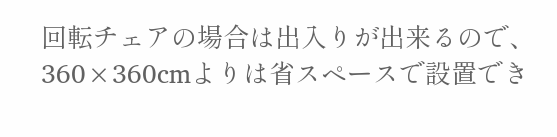回転チェアの場合は出入りが出来るので、360×360cmよりは省スペースで設置でき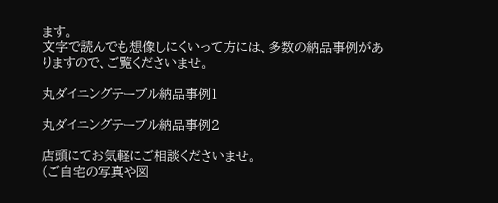ます。
文字で読んでも想像しにくいって方には、多数の納品事例がありますので、ご覧くださいませ。

丸ダイニングテーブル納品事例1

丸ダイニングテーブル納品事例2

店頭にてお気軽にご相談くださいませ。
(ご自宅の写真や図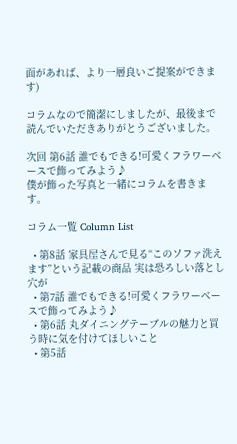面があれば、より一層良いご提案ができます)

コラムなので簡潔にしましたが、最後まで読んでいただきありがとうございました。

次回 第6話 誰でもできる!可愛くフラワーベースで飾ってみよう♪
僕が飾った写真と一緒にコラムを書きます。

コラム一覧 Column List

  • 第8話 家具屋さんで見る“このソファ洗えます”という記載の商品 実は恐ろしい落とし穴が
  • 第7話 誰でもできる!可愛くフラワーベースで飾ってみよう♪
  • 第6話 丸ダイニングテーブルの魅力と買う時に気を付けてほしいこと
  • 第5話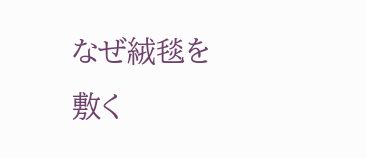なぜ絨毯を敷く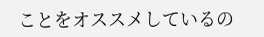ことをオススメしているの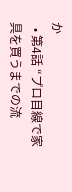か
  • 第4話 “プロ目線で家具を買うまでの流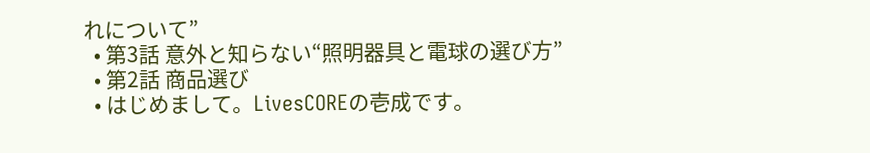れについて”
  • 第3話 意外と知らない“照明器具と電球の選び方”
  • 第2話 商品選び
  • はじめまして。LivesCOREの壱成です。